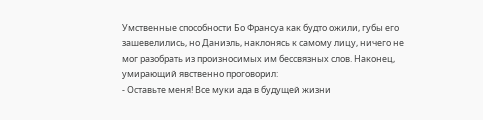Умственные способности Бо Франсуа как будто ожили, губы его зашевелились, но Даниэль, наклонясь к самому лицу, ничего не мог разобрать из произносимых им бессвязных слов. Наконец, умирающий явственно проговорил:
- Оставьте меня! Все муки ада в будущей жизни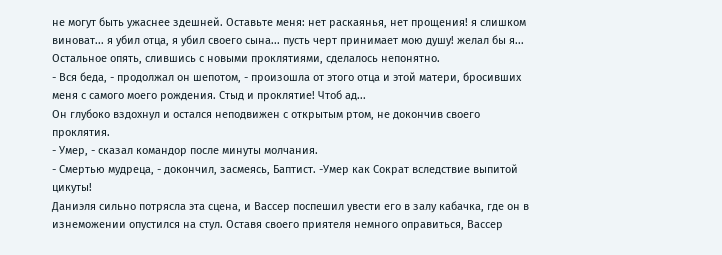не могут быть ужаснее здешней. Оставьте меня: нет раскаянья, нет прощения! я слишком виноват... я убил отца, я убил своего сына... пусть черт принимает мою душу! желал бы я...
Остальное опять, слившись с новыми проклятиями, сделалось непонятно.
- Вся беда, - продолжал он шепотом, - произошла от этого отца и этой матери, бросивших меня с самого моего рождения. Стыд и проклятие! Чтоб ад...
Он глубоко вздохнул и остался неподвижен с открытым ртом, не докончив своего проклятия.
- Умер, - сказал командор после минуты молчания.
- Смертью мудреца, - докончил, засмеясь, Баптист. -Умер как Сократ вследствие выпитой цикуты!
Даниэля сильно потрясла эта сцена, и Вассер поспешил увести его в залу кабачка, где он в изнеможении опустился на стул. Оставя своего приятеля немного оправиться, Вассер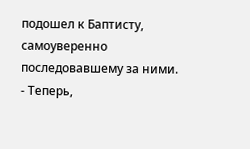подошел к Баптисту, самоуверенно последовавшему за ними.
- Теперь,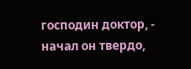господин доктор, - начал он твердо,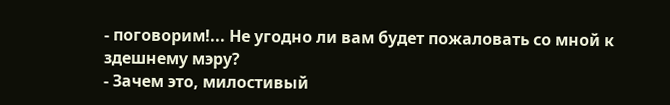- поговорим!... Не угодно ли вам будет пожаловать со мной к здешнему мэру?
- Зачем это, милостивый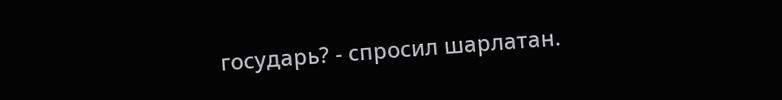государь? - спросил шарлатан.